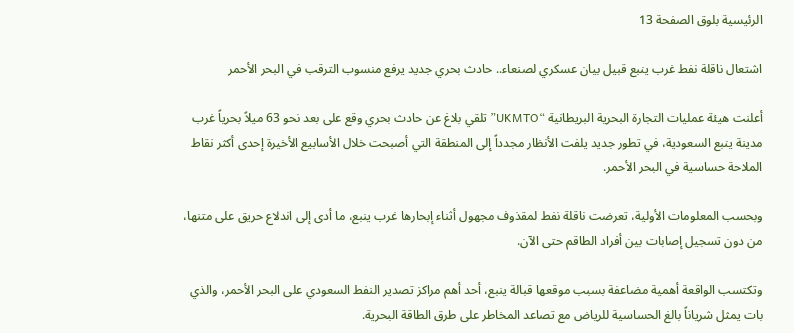الرئيسية بلوق الصفحة 13

اشتعال ناقلة نفط غرب ينبع قبيل بيان عسكري لصنعاء.. حادث بحري جديد يرفع منسوب الترقب في البحر الأحمر

أعلنت هيئة عمليات التجارة البحرية البريطانية “UKMTO” تلقي بلاغ عن حادث بحري وقع على بعد نحو 63 ميلاً بحرياً غرب مدينة ينبع السعودية، في تطور جديد يلفت الأنظار مجدداً إلى المنطقة التي أصبحت خلال الأسابيع الأخيرة إحدى أكثر نقاط الملاحة حساسية في البحر الأحمر.

وبحسب المعلومات الأولية، تعرضت ناقلة نفط لمقذوف مجهول أثناء إبحارها غرب ينبع، ما أدى إلى اندلاع حريق على متنها، من دون تسجيل إصابات بين أفراد الطاقم حتى الآن.

وتكتسب الواقعة أهمية مضاعفة بسبب موقعها قبالة ينبع، أحد أهم مراكز تصدير النفط السعودي على البحر الأحمر، والذي بات يمثل شرياناً بالغ الحساسية للرياض مع تصاعد المخاطر على طرق الطاقة البحرية.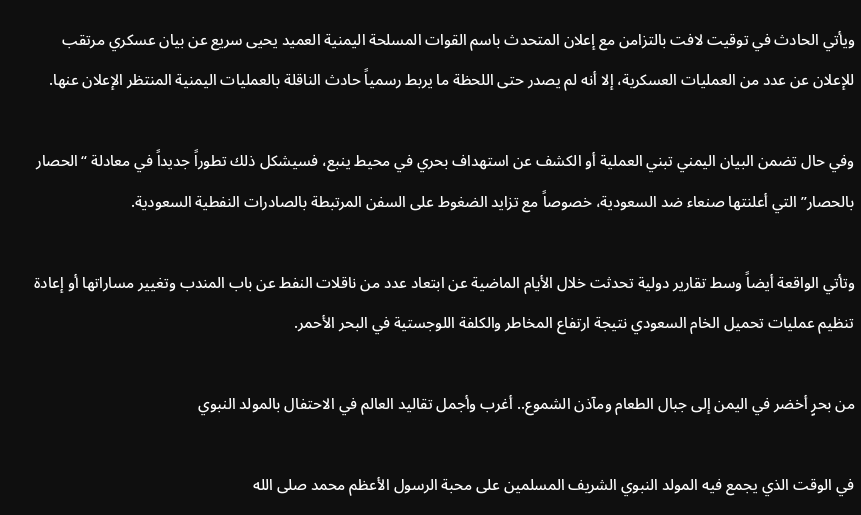ويأتي الحادث في توقيت لافت بالتزامن مع إعلان المتحدث باسم القوات المسلحة اليمنية العميد يحيى سريع عن بيان عسكري مرتقب للإعلان عن عدد من العمليات العسكرية، إلا أنه لم يصدر حتى اللحظة ما يربط رسمياً حادث الناقلة بالعمليات اليمنية المنتظر الإعلان عنها.

وفي حال تضمن البيان اليمني تبني العملية أو الكشف عن استهداف بحري في محيط ينبع، فسيشكل ذلك تطوراً جديداً في معادلة “الحصار بالحصار” التي أعلنتها صنعاء ضد السعودية، خصوصاً مع تزايد الضغوط على السفن المرتبطة بالصادرات النفطية السعودية.

وتأتي الواقعة أيضاً وسط تقارير دولية تحدثت خلال الأيام الماضية عن ابتعاد عدد من ناقلات النفط عن باب المندب وتغيير مساراتها أو إعادة تنظيم عمليات تحميل الخام السعودي نتيجة ارتفاع المخاطر والكلفة اللوجستية في البحر الأحمر.

من بحرٍ أخضر في اليمن إلى جبال الطعام ومآذن الشموع.. أغرب وأجمل تقاليد العالم في الاحتفال بالمولد النبوي

في الوقت الذي يجمع فيه المولد النبوي الشريف المسلمين على محبة الرسول الأعظم محمد صلى الله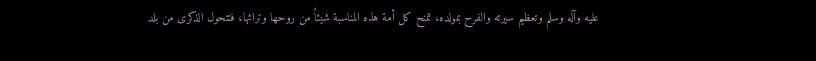عليه وآله وسلم وتعظيم سيرته والفرح بمولده، تمنح كل أمة هذه المناسبة شيئاً من روحها وتراثها، فتتحول الذكرى من بلد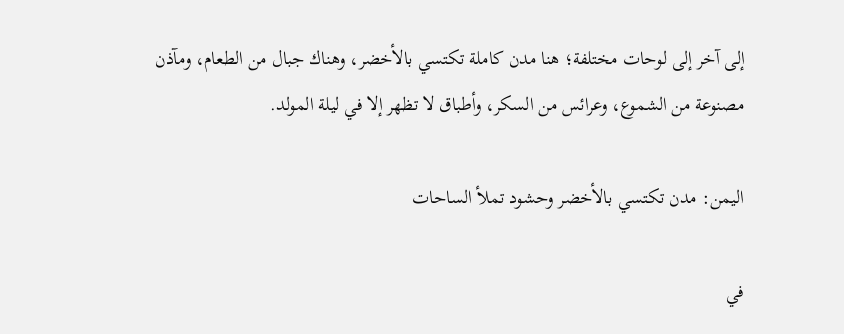إلى آخر إلى لوحات مختلفة؛ هنا مدن كاملة تكتسي بالأخضر، وهناك جبال من الطعام، ومآذن مصنوعة من الشموع، وعرائس من السكر، وأطباق لا تظهر إلا في ليلة المولد.

اليمن: مدن تكتسي بالأخضر وحشود تملأ الساحات

في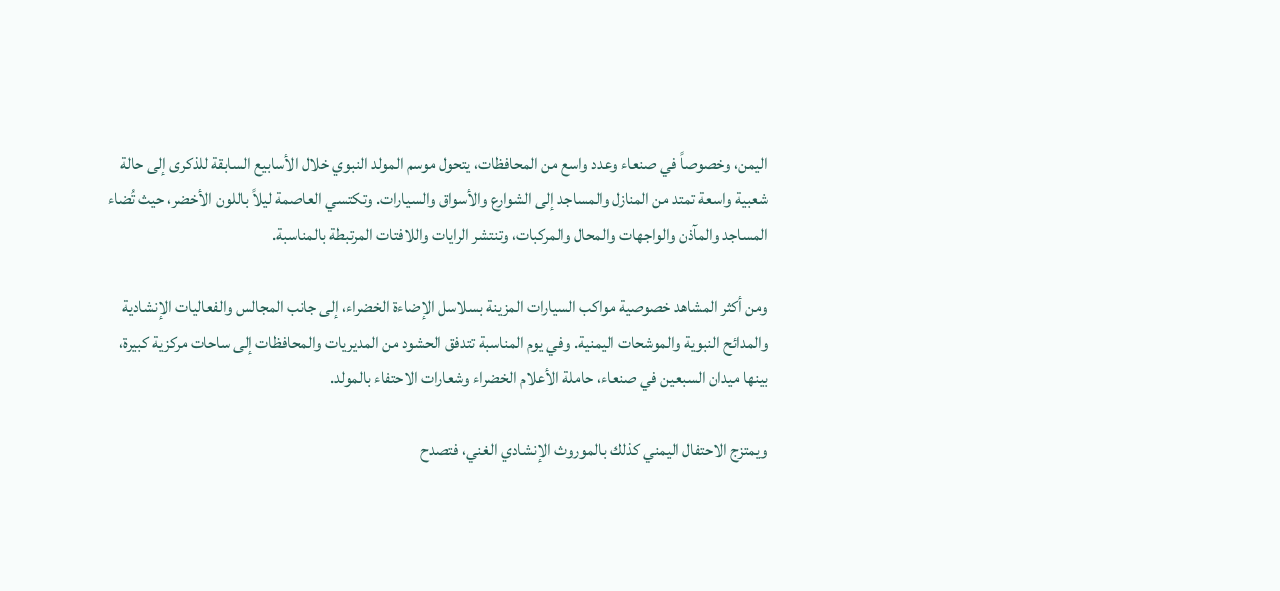اليمن، وخصوصاً في صنعاء وعدد واسع من المحافظات، يتحول موسم المولد النبوي خلال الأسابيع السابقة للذكرى إلى حالة شعبية واسعة تمتد من المنازل والمساجد إلى الشوارع والأسواق والسيارات. وتكتسي العاصمة ليلاً باللون الأخضر، حيث تُضاء المساجد والمآذن والواجهات والمحال والمركبات، وتنتشر الرايات واللافتات المرتبطة بالمناسبة.

ومن أكثر المشاهد خصوصية مواكب السيارات المزينة بسلاسل الإضاءة الخضراء، إلى جانب المجالس والفعاليات الإنشادية والمدائح النبوية والموشحات اليمنية. وفي يوم المناسبة تتدفق الحشود من المديريات والمحافظات إلى ساحات مركزية كبيرة، بينها ميدان السبعين في صنعاء، حاملة الأعلام الخضراء وشعارات الاحتفاء بالمولد.

ويمتزج الاحتفال اليمني كذلك بالموروث الإنشادي الغني، فتصدح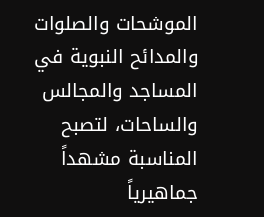الموشحات والصلوات والمدائح النبوية في المساجد والمجالس والساحات، لتصبح المناسبة مشهداً جماهيرياً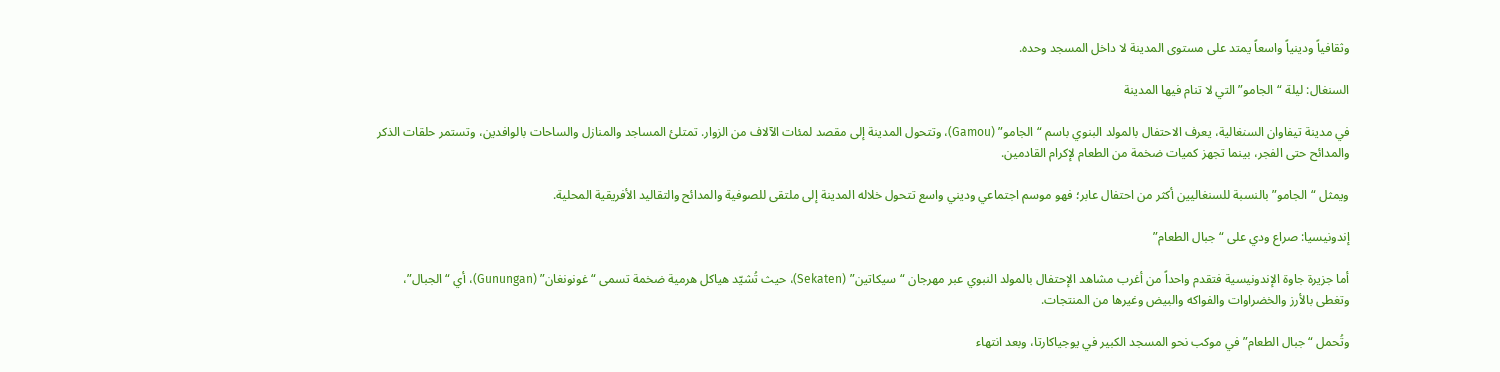وثقافياً ودينياً واسعاً يمتد على مستوى المدينة لا داخل المسجد وحده.

السنغال: ليلة “الجامو” التي لا تنام فيها المدينة

في مدينة تيفاوان السنغالية، يعرف الاحتفال بالمولد البنوي باسم “الجامو” (Gamou)، وتتحول المدينة إلى مقصد لمئات الآلاف من الزوار. تمتلئ المساجد والمنازل والساحات بالوافدين، وتستمر حلقات الذكر والمدائح حتى الفجر، بينما تجهز كميات ضخمة من الطعام لإكرام القادمين.

ويمثل “الجامو” بالنسبة للسنغاليين أكثر من احتفال عابر؛ فهو موسم اجتماعي وديني واسع تتحول خلاله المدينة إلى ملتقى للصوفية والمدائح والتقاليد الأفريقية المحلية.

إندونيسيا: صراع ودي على “جبال الطعام”

أما جزيرة جاوة الإندونيسية فتقدم واحداً من أغرب مشاهد الإحتفال بالمولد النبوي عبر مهرجان “سيكاتين” (Sekaten)، حيث تُشيّد هياكل هرمية ضخمة تسمى “غونونغان” (Gunungan)، أي “الجبال”، وتغطى بالأرز والخضراوات والفواكه والبيض وغيرها من المنتجات.

وتُحمل “جبال الطعام” في موكب نحو المسجد الكبير في يوجياكارتا، وبعد انتهاء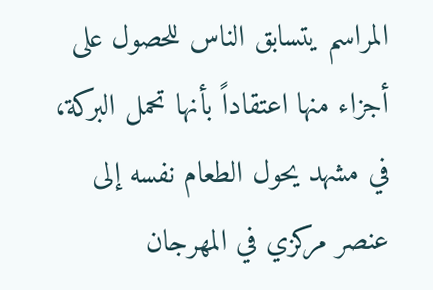المراسم يتسابق الناس للحصول على أجزاء منها اعتقاداً بأنها تحمل البركة، في مشهد يحول الطعام نفسه إلى عنصر مركزي في المهرجان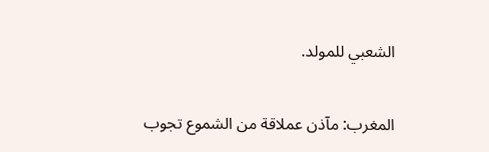الشعبي للمولد.

المغرب: مآذن عملاقة من الشموع تجوب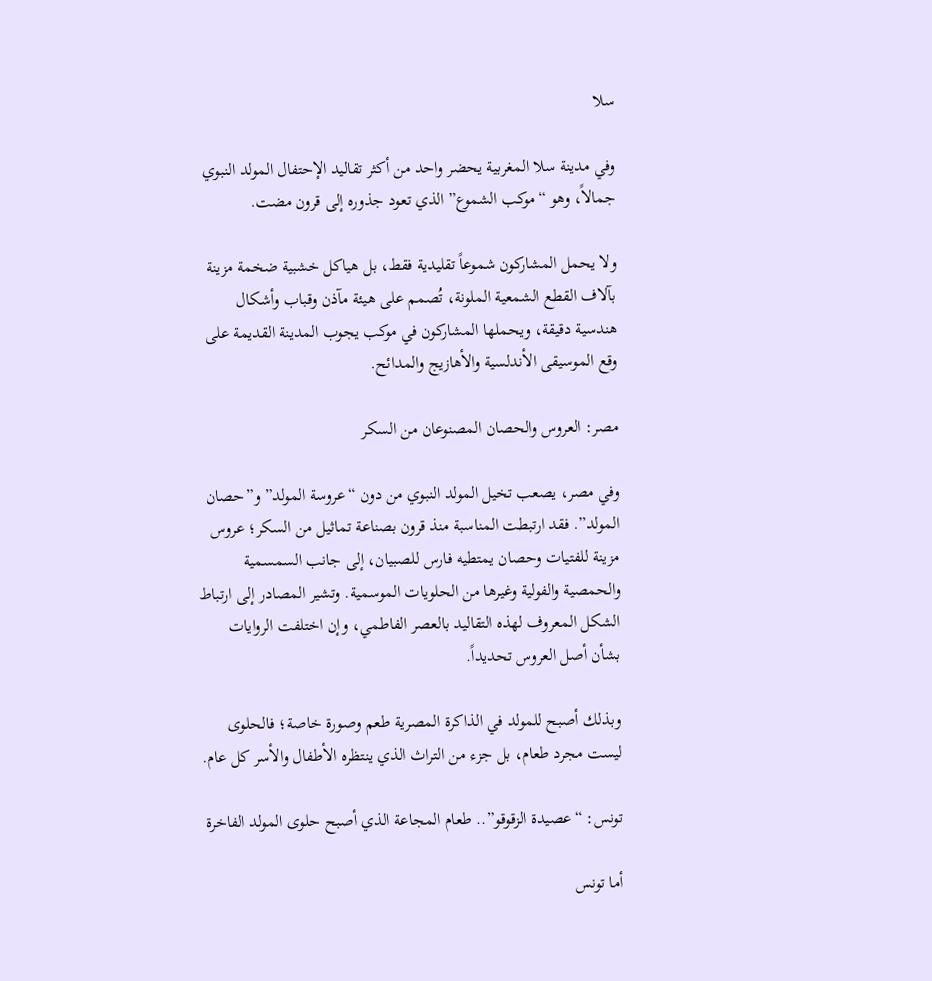سلا

وفي مدينة سلا المغربية يحضر واحد من أكثر تقاليد الإحتفال المولد النبوي جمالاً، وهو “موكب الشموع” الذي تعود جذوره إلى قرون مضت.

ولا يحمل المشاركون شموعاً تقليدية فقط، بل هياكل خشبية ضخمة مزينة بآلاف القطع الشمعية الملونة، تُصمم على هيئة مآذن وقباب وأشكال هندسية دقيقة، ويحملها المشاركون في موكب يجوب المدينة القديمة على وقع الموسيقى الأندلسية والأهازيج والمدائح.

مصر: العروس والحصان المصنوعان من السكر

وفي مصر، يصعب تخيل المولد النبوي من دون “عروسة المولد” و”حصان المولد”. فقد ارتبطت المناسبة منذ قرون بصناعة تماثيل من السكر؛ عروس مزينة للفتيات وحصان يمتطيه فارس للصبيان، إلى جانب السمسمية والحمصية والفولية وغيرها من الحلويات الموسمية. وتشير المصادر إلى ارتباط الشكل المعروف لهذه التقاليد بالعصر الفاطمي، وإن اختلفت الروايات بشأن أصل العروس تحديداً.

وبذلك أصبح للمولد في الذاكرة المصرية طعم وصورة خاصة؛ فالحلوى ليست مجرد طعام، بل جزء من التراث الذي ينتظره الأطفال والأسر كل عام.

تونس: “عصيدة الزقوقو”.. طعام المجاعة الذي أصبح حلوى المولد الفاخرة

أما تونس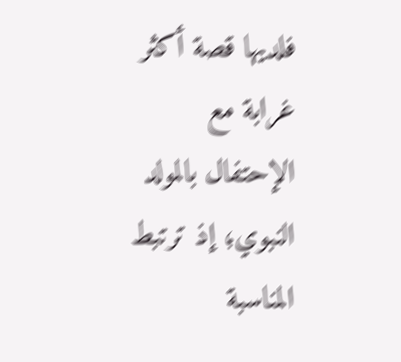فلديها قصة أكثر غرابة مع الإحتفال بالمولد النبوي؛ إذ ترتبط المناسبة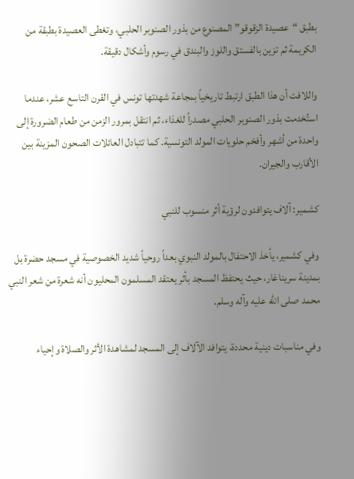بطبق “عصيدة الزقوقو” المصنوع من بذور الصنوبر الحلبي، وتغطى العصيدة بطبقة من الكريمة ثم تزين بالفستق واللوز والبندق في رسوم وأشكال دقيقة.

واللافت أن هذا الطبق ارتبط تاريخياً بمجاعة شهدتها تونس في القرن التاسع عشر، عندما استُخدمت بذور الصنوبر الحلبي مصدراً للغذاء، ثم انتقل بمرور الزمن من طعام الضرورة إلى واحدة من أشهر وأفخم حلويات المولد التونسية. كما تتبادل العائلات الصحون المزينة بين الأقارب والجيران.

كشمير: آلاف يتوافدون لرؤية أثر منسوب للنبي

وفي كشمير، يأخذ الاحتفال بالمولد النبوي بعداً روحياً شديد الخصوصية في مسجد حضرة بل بمدينة سريناغار، حيث يحتفظ المسجد بأثر يعتقد المسلمون المحليون أنه شعرة من شعر النبي محمد صلى الله عليه وآله وسلم.

وفي مناسبات دينية محددة، يتوافد الآلاف إلى المسجد لمشاهدة الأثر والصلاة وإحياء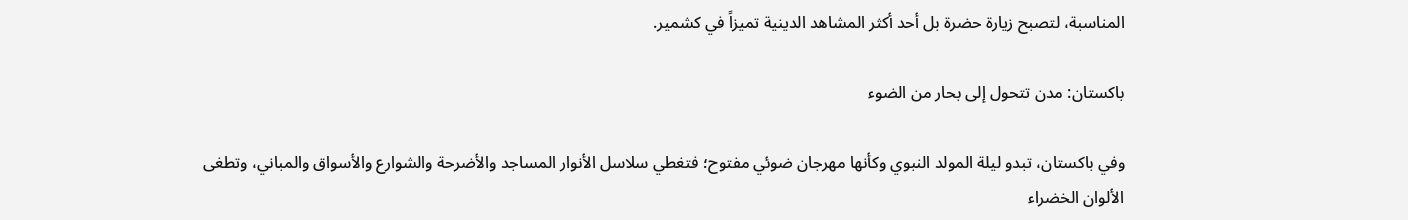المناسبة، لتصبح زيارة حضرة بل أحد أكثر المشاهد الدينية تميزاً في كشمير.

باكستان: مدن تتحول إلى بحار من الضوء

وفي باكستان، تبدو ليلة المولد النبوي وكأنها مهرجان ضوئي مفتوح؛ فتغطي سلاسل الأنوار المساجد والأضرحة والشوارع والأسواق والمباني، وتطغى الألوان الخضراء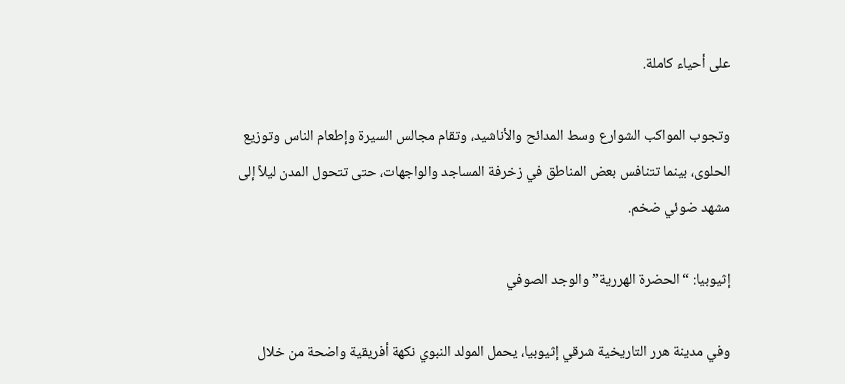على أحياء كاملة.

وتجوب المواكب الشوارع وسط المدائح والأناشيد، وتقام مجالس السيرة وإطعام الناس وتوزيع الحلوى، بينما تتنافس بعض المناطق في زخرفة المساجد والواجهات، حتى تتحول المدن ليلاً إلى مشهد ضوئي ضخم.

إثيوبيا: “الحضرة الهررية” والوجد الصوفي

وفي مدينة هرر التاريخية شرقي إثيوبيا، يحمل المولد النبوي نكهة أفريقية واضحة من خلال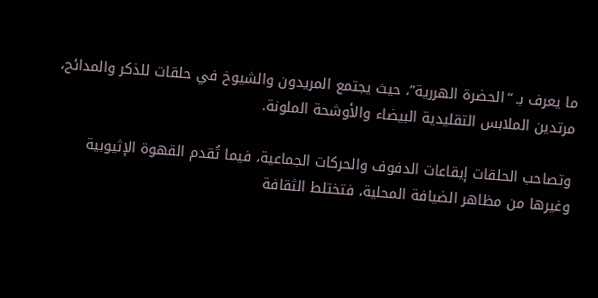ما يعرف بـ “الحضرة الهررية”، حيث يجتمع المريدون والشيوخ في حلقات للذكر والمدائح، مرتدين الملابس التقليدية البيضاء والأوشحة الملونة.

وتصاحب الحلقات إيقاعات الدفوف والحركات الجماعية، فيما تُقدم القهوة الإثيوبية وغيرها من مظاهر الضيافة المحلية، فتختلط الثقافة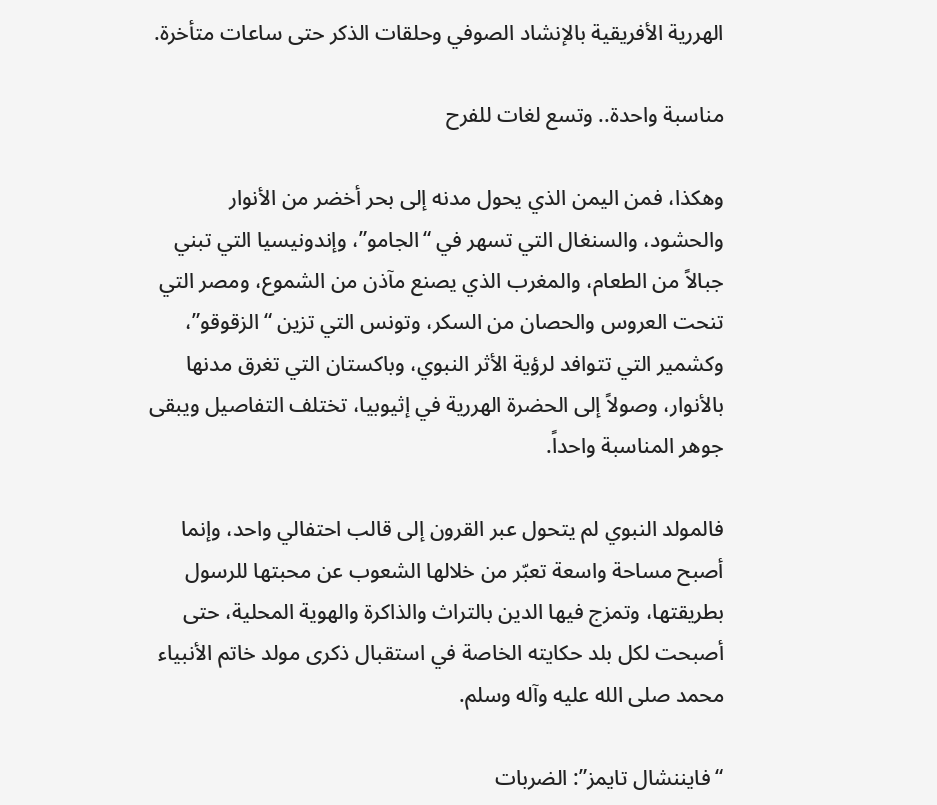الهررية الأفريقية بالإنشاد الصوفي وحلقات الذكر حتى ساعات متأخرة.

مناسبة واحدة.. وتسع لغات للفرح

وهكذا، فمن اليمن الذي يحول مدنه إلى بحر أخضر من الأنوار والحشود، والسنغال التي تسهر في “الجامو”، وإندونيسيا التي تبني جبالاً من الطعام، والمغرب الذي يصنع مآذن من الشموع، ومصر التي تنحت العروس والحصان من السكر، وتونس التي تزين “الزقوقو”، وكشمير التي تتوافد لرؤية الأثر النبوي، وباكستان التي تغرق مدنها بالأنوار، وصولاً إلى الحضرة الهررية في إثيوبيا، تختلف التفاصيل ويبقى جوهر المناسبة واحداً.

فالمولد النبوي لم يتحول عبر القرون إلى قالب احتفالي واحد، وإنما أصبح مساحة واسعة تعبّر من خلالها الشعوب عن محبتها للرسول بطريقتها، وتمزج فيها الدين بالتراث والذاكرة والهوية المحلية، حتى أصبحت لكل بلد حكايته الخاصة في استقبال ذكرى مولد خاتم الأنبياء محمد صلى الله عليه وآله وسلم.

“فايننشال تايمز”: الضربات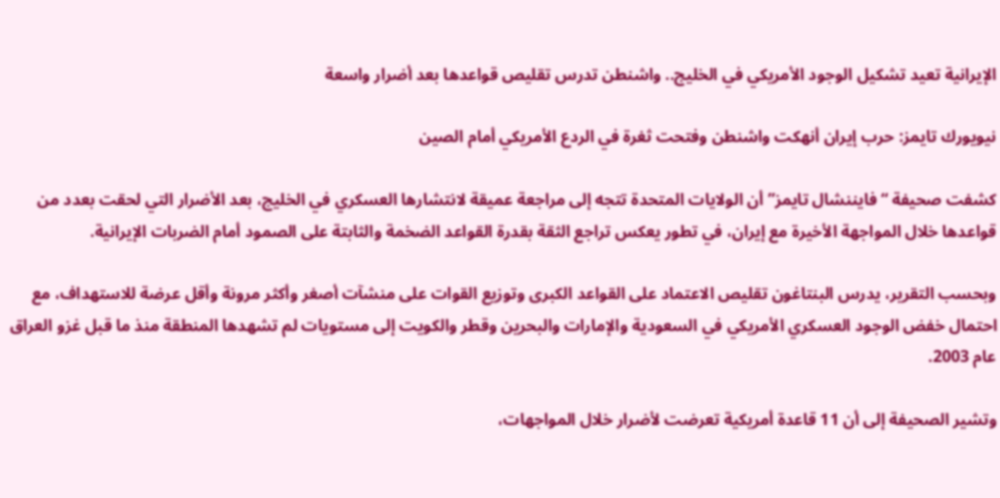الإيرانية تعيد تشكيل الوجود الأمريكي في الخليج.. واشنطن تدرس تقليص قواعدها بعد أضرار واسعة

نيويورك تايمز: حرب إيران أنهكت واشنطن وفتحت ثغرة في الردع الأمريكي أمام الصين

كشفت صحيفة “فايننشال تايمز” أن الولايات المتحدة تتجه إلى مراجعة عميقة لانتشارها العسكري في الخليج، بعد الأضرار التي لحقت بعدد من قواعدها خلال المواجهة الأخيرة مع إيران، في تطور يعكس تراجع الثقة بقدرة القواعد الضخمة والثابتة على الصمود أمام الضربات الإيرانية.

وبحسب التقرير، يدرس البنتاغون تقليص الاعتماد على القواعد الكبرى وتوزيع القوات على منشآت أصغر وأكثر مرونة وأقل عرضة للاستهداف، مع احتمال خفض الوجود العسكري الأمريكي في السعودية والإمارات والبحرين وقطر والكويت إلى مستويات لم تشهدها المنطقة منذ ما قبل غزو العراق عام 2003.

وتشير الصحيفة إلى أن 11 قاعدة أمريكية تعرضت لأضرار خلال المواجهات،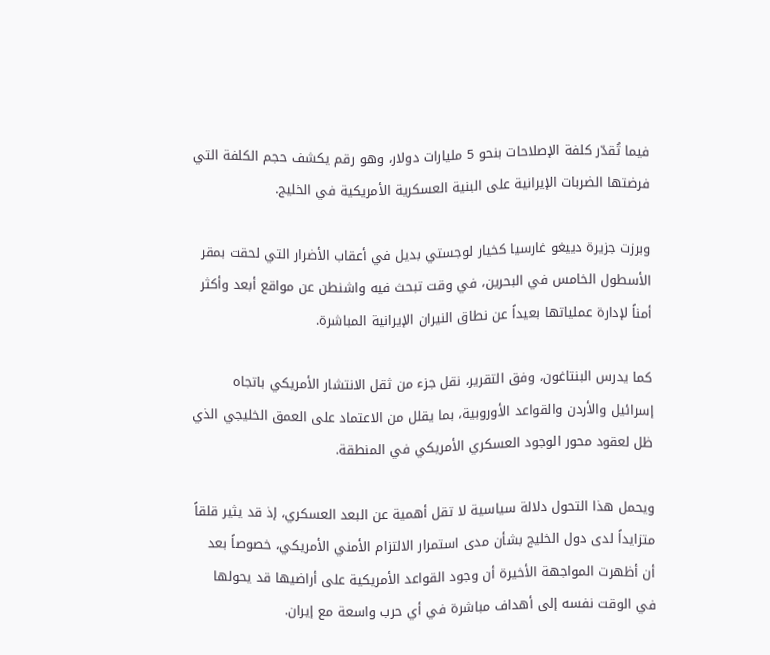فيما تُقدّر كلفة الإصلاحات بنحو 5 مليارات دولار، وهو رقم يكشف حجم الكلفة التي فرضتها الضربات الإيرانية على البنية العسكرية الأمريكية في الخليج.

وبرزت جزيرة دييغو غارسيا كخيار لوجستي بديل في أعقاب الأضرار التي لحقت بمقر الأسطول الخامس في البحرين، في وقت تبحث فيه واشنطن عن مواقع أبعد وأكثر أمناً لإدارة عملياتها بعيداً عن نطاق النيران الإيرانية المباشرة.

كما يدرس البنتاغون، وفق التقرير، نقل جزء من ثقل الانتشار الأمريكي باتجاه إسرائيل والأردن والقواعد الأوروبية، بما يقلل من الاعتماد على العمق الخليجي الذي ظل لعقود محور الوجود العسكري الأمريكي في المنطقة.

ويحمل هذا التحول دلالة سياسية لا تقل أهمية عن البعد العسكري، إذ قد يثير قلقاً متزايداً لدى دول الخليج بشأن مدى استمرار الالتزام الأمني الأمريكي، خصوصاً بعد أن أظهرت المواجهة الأخيرة أن وجود القواعد الأمريكية على أراضيها قد يحولها في الوقت نفسه إلى أهداف مباشرة في أي حرب واسعة مع إيران.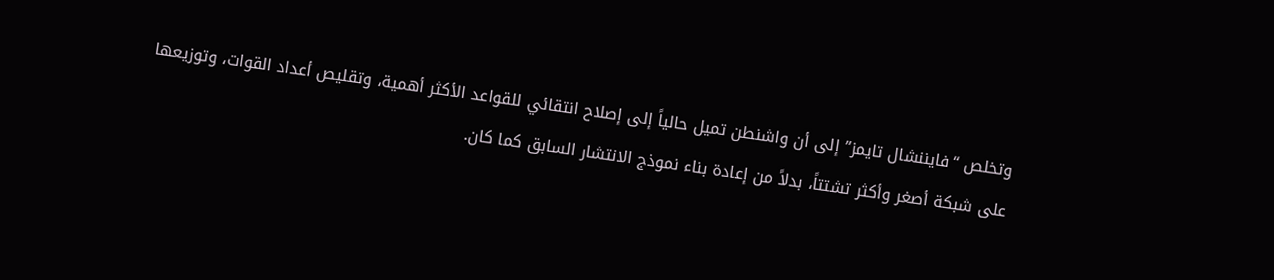وتخلص “فايننشال تايمز” إلى أن واشنطن تميل حالياً إلى إصلاح انتقائي للقواعد الأكثر أهمية، وتقليص أعداد القوات، وتوزيعها على شبكة أصغر وأكثر تشتتاً، بدلاً من إعادة بناء نموذج الانتشار السابق كما كان.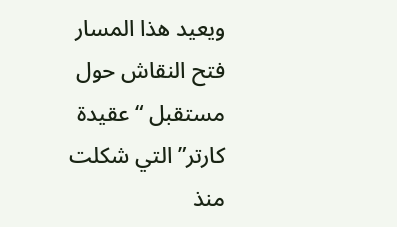ويعيد هذا المسار فتح النقاش حول مستقبل “عقيدة كارتر” التي شكلت منذ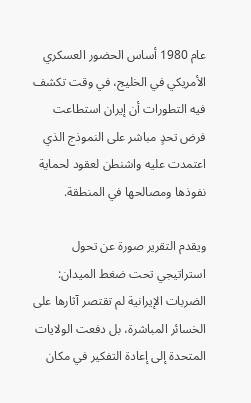عام 1980 أساس الحضور العسكري الأمريكي في الخليج، في وقت تكشف فيه التطورات أن إيران استطاعت فرض تحدٍ مباشر على النموذج الذي اعتمدت عليه واشنطن لعقود لحماية نفوذها ومصالحها في المنطقة.

ويقدم التقرير صورة عن تحول استراتيجي تحت ضغط الميدان: الضربات الإيرانية لم تقتصر آثارها على الخسائر المباشرة، بل دفعت الولايات المتحدة إلى إعادة التفكير في مكان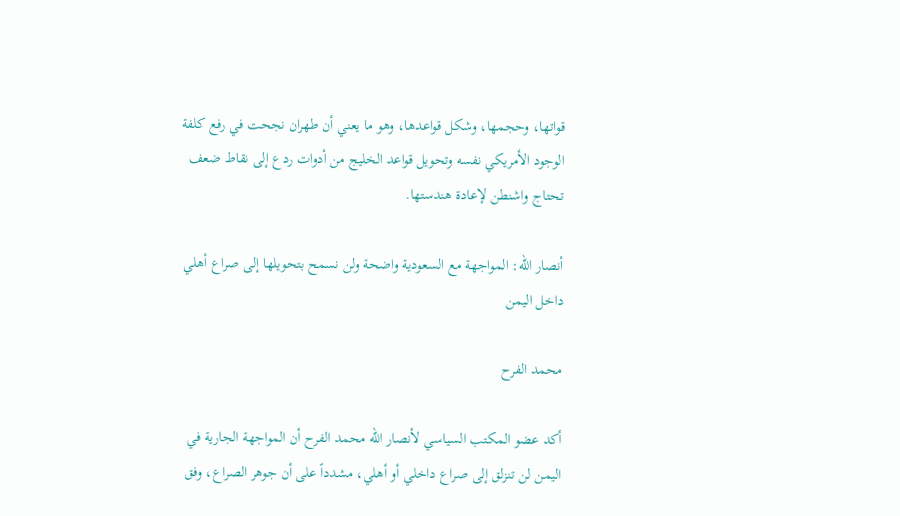قواتها، وحجمها، وشكل قواعدها، وهو ما يعني أن طهران نجحت في رفع كلفة الوجود الأمريكي نفسه وتحويل قواعد الخليج من أدوات ردع إلى نقاط ضعف تحتاج واشنطن لإعادة هندستها.

أنصار الله: المواجهة مع السعودية واضحة ولن نسمح بتحويلها إلى صراع أهلي داخل اليمن

محمد الفرح

أكد عضو المكتب السياسي لأنصار الله محمد الفرح أن المواجهة الجارية في اليمن لن تنزلق إلى صراع داخلي أو أهلي، مشدداً على أن جوهر الصراع، وفق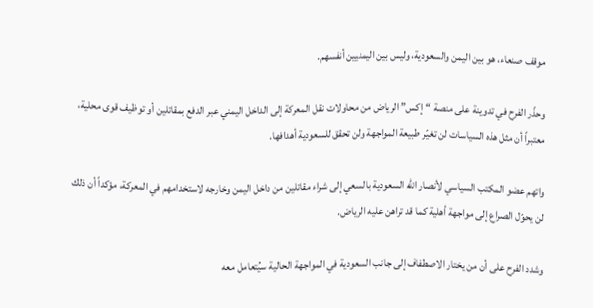موقف صنعاء، هو بين اليمن والسعودية، وليس بين اليمنيين أنفسهم.

وحذّر الفرح في تدوينة على منصة “إكس” الرياض من محاولات نقل المعركة إلى الداخل اليمني عبر الدفع بمقاتلين أو توظيف قوى محلية، معتبراً أن مثل هذه السياسات لن تغيّر طبيعة المواجهة ولن تحقق للسعودية أهدافها.

واتهم عضو المكتب السياسي لأنصار الله السعودية بالسعي إلى شراء مقاتلين من داخل اليمن وخارجه لاستخدامهم في المعركة، مؤكداً أن ذلك لن يحوّل الصراع إلى مواجهة أهلية كما قد تراهن عليه الرياض.

وشدد الفرح على أن من يختار الاصطفاف إلى جانب السعودية في المواجهة الحالية سيُتعامل معه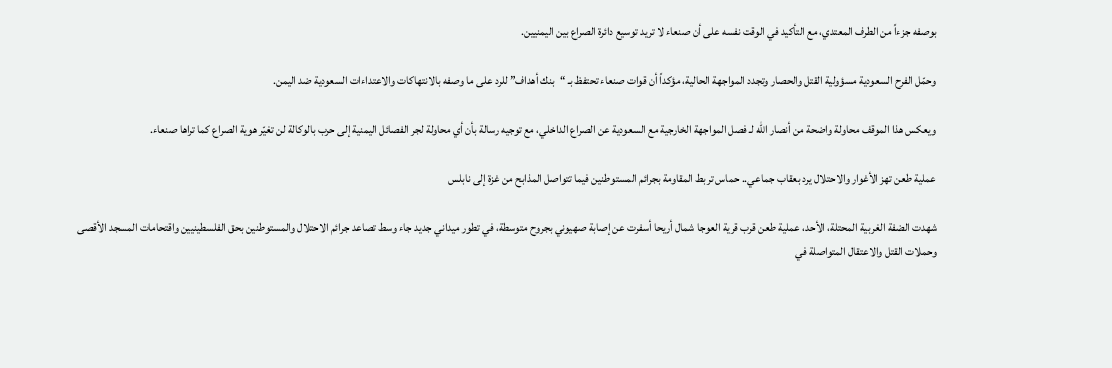بوصفه جزءاً من الطرف المعتدي، مع التأكيد في الوقت نفسه على أن صنعاء لا تريد توسيع دائرة الصراع بين اليمنيين.

وحمّل الفرح السعودية مسؤولية القتل والحصار وتجدد المواجهة الحالية، مؤكداً أن قوات صنعاء تحتفظ بـ “بنك أهداف” للرد على ما وصفه بالانتهاكات والاعتداءات السعودية ضد اليمن.

ويعكس هذا الموقف محاولة واضحة من أنصار الله لـ فصل المواجهة الخارجية مع السعودية عن الصراع الداخلي، مع توجيه رسالة بأن أي محاولة لجر الفصائل اليمنية إلى حرب بالوكالة لن تغيّر هوية الصراع كما تراها صنعاء.

عملية طعن تهز الأغوار والاحتلال يرد بعقاب جماعي.. حماس تربط المقاومة بجرائم المستوطنين فيما تتواصل المذابح من غزة إلى نابلس

شهدت الضفة الغربية المحتلة، الأحد، عملية طعن قرب قرية العوجا شمال أريحا أسفرت عن إصابة صهيوني بجروح متوسطة، في تطور ميداني جديد جاء وسط تصاعد جرائم الاحتلال والمستوطنين بحق الفلسطينيين واقتحامات المسجد الأقصى وحملات القتل والاعتقال المتواصلة في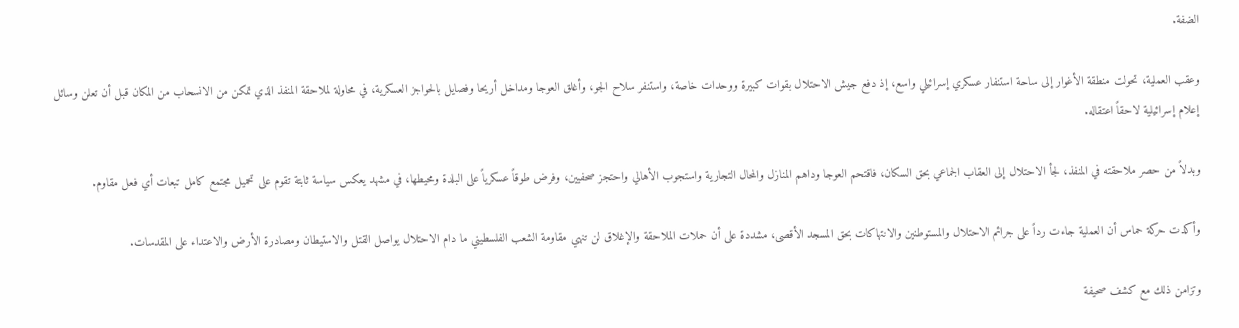الضفة.

وعقب العملية، تحولت منطقة الأغوار إلى ساحة استنفار عسكري إسرائيلي واسع، إذ دفع جيش الاحتلال بقوات كبيرة ووحدات خاصة، واستنفر سلاح الجو، وأغلق العوجا ومداخل أريحا وفصايل بالحواجز العسكرية، في محاولة لملاحقة المنفذ الذي تمكن من الانسحاب من المكان قبل أن تعلن وسائل إعلام إسرائيلية لاحقاً اعتقاله.

وبدلاً من حصر ملاحقته في المنفذ، لجأ الاحتلال إلى العقاب الجماعي بحق السكان، فاقتحم العوجا وداهم المنازل والمحال التجارية واستجوب الأهالي واحتجز صحفيين، وفرض طوقاً عسكرياً على البلدة ومحيطها، في مشهد يعكس سياسة ثابتة تقوم على تحميل مجتمع كامل تبعات أي فعل مقاوم.

وأكدت حركة حماس أن العملية جاءت رداً على جرائم الاحتلال والمستوطنين والانتهاكات بحق المسجد الأقصى، مشددة على أن حملات الملاحقة والإغلاق لن تنهي مقاومة الشعب الفلسطيني ما دام الاحتلال يواصل القتل والاستيطان ومصادرة الأرض والاعتداء على المقدسات.

وتزامن ذلك مع كشف صحيفة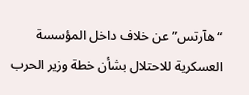“هآرتس” عن خلاف داخل المؤسسة العسكرية للاحتلال بشأن خطة وزير الحرب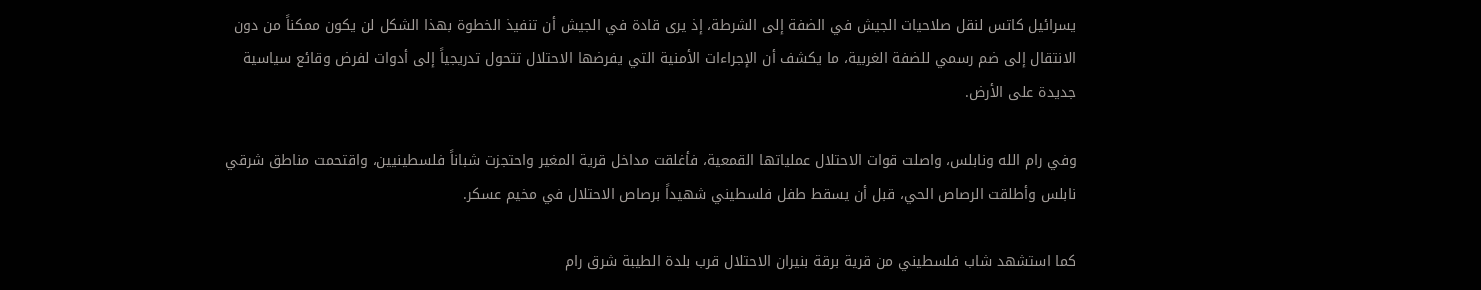يسرائيل كاتس لنقل صلاحيات الجيش في الضفة إلى الشرطة، إذ يرى قادة في الجيش أن تنفيذ الخطوة بهذا الشكل لن يكون ممكناً من دون الانتقال إلى ضم رسمي للضفة الغربية، ما يكشف أن الإجراءات الأمنية التي يفرضها الاحتلال تتحول تدريجياً إلى أدوات لفرض وقائع سياسية جديدة على الأرض.

وفي رام الله ونابلس، واصلت قوات الاحتلال عملياتها القمعية، فأغلقت مداخل قرية المغير واحتجزت شباناً فلسطينيين، واقتحمت مناطق شرقي نابلس وأطلقت الرصاص الحي، قبل أن يسقط طفل فلسطيني شهيداً برصاص الاحتلال في مخيم عسكر.

كما استشهد شاب فلسطيني من قرية برقة بنيران الاحتلال قرب بلدة الطيبة شرق رام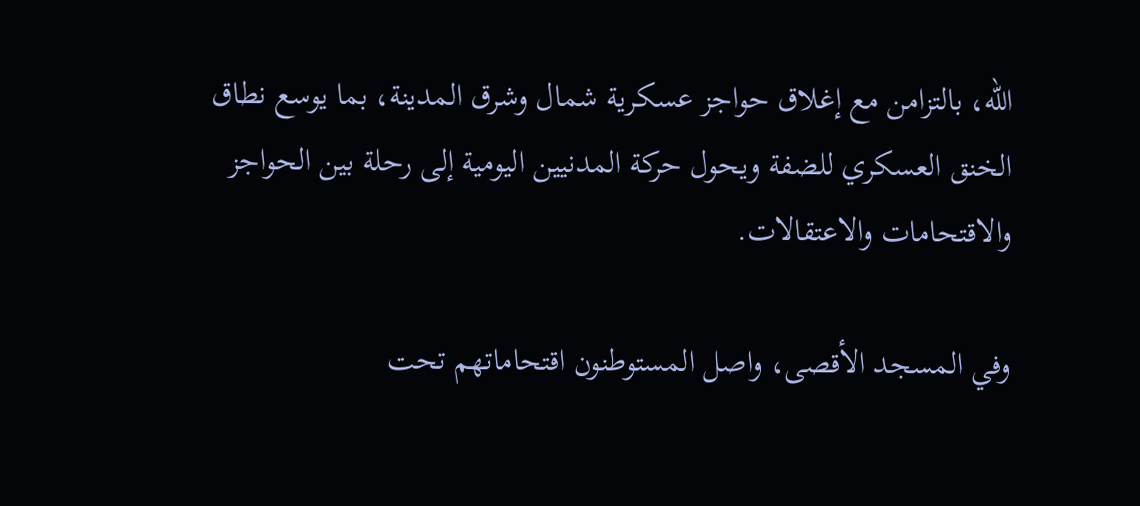الله، بالتزامن مع إغلاق حواجز عسكرية شمال وشرق المدينة، بما يوسع نطاق الخنق العسكري للضفة ويحول حركة المدنيين اليومية إلى رحلة بين الحواجز والاقتحامات والاعتقالات.

وفي المسجد الأقصى، واصل المستوطنون اقتحاماتهم تحت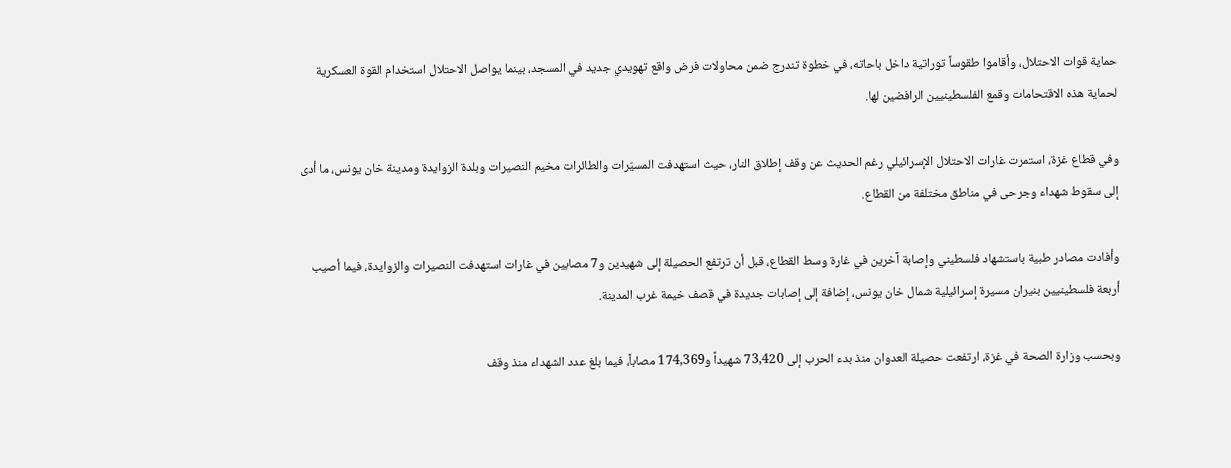حماية قوات الاحتلال، وأقاموا طقوساً توراتية داخل باحاته، في خطوة تندرج ضمن محاولات فرض واقع تهويدي جديد في المسجد، بينما يواصل الاحتلال استخدام القوة العسكرية لحماية هذه الاقتحامات وقمع الفلسطينيين الرافضين لها.

وفي قطاع غزة، استمرت غارات الاحتلال الإسرائيلي رغم الحديث عن وقف إطلاق النار، حيث استهدفت المسيّرات والطائرات مخيم النصيرات وبلدة الزوايدة ومدينة خان يونس، ما أدى إلى سقوط شهداء وجرحى في مناطق مختلفة من القطاع.

وأفادت مصادر طبية باستشهاد فلسطيني وإصابة آخرين في غارة وسط القطاع، قبل أن ترتفع الحصيلة إلى شهيدين و7 مصابين في غارات استهدفت النصيرات والزوايدة، فيما أصيب أربعة فلسطينيين بنيران مسيرة إسرائيلية شمال خان يونس، إضافة إلى إصابات جديدة في قصف خيمة غرب المدينة.

وبحسب وزارة الصحة في غزة، ارتفعت حصيلة العدوان منذ بدء الحرب إلى 73,420 شهيداً و174,369 مصاباً، فيما بلغ عدد الشهداء منذ وقف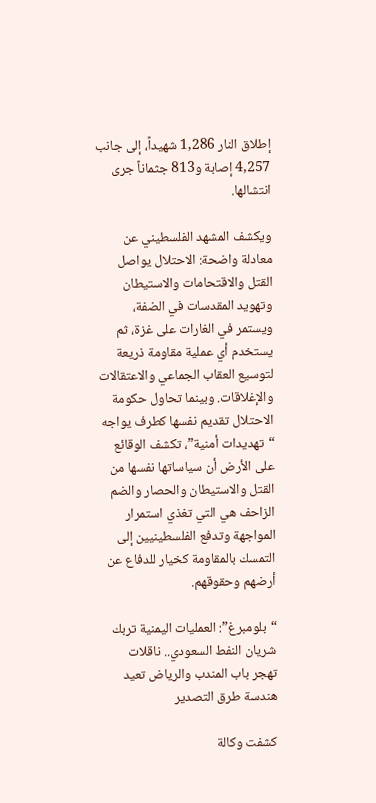إطلاق النار 1,286 شهيداً، إلى جانب 4,257 إصابة و813 جثماناً جرى انتشالها.

ويكشف المشهد الفلسطيني عن معادلة واضحة: الاحتلال يواصل القتل والاقتحامات والاستيطان وتهويد المقدسات في الضفة، ويستمر في الغارات على غزة، ثم يستخدم أي عملية مقاومة ذريعة لتوسيع العقاب الجماعي والاعتقالات والإغلاقات. وبينما تحاول حكومة الاحتلال تقديم نفسها كطرف يواجه “تهديدات أمنية”، تكشف الوقائع على الأرض أن سياساتها نفسها من القتل والاستيطان والحصار والضم الزاحف هي التي تغذي استمرار المواجهة وتدفع الفلسطينيين إلى التمسك بالمقاومة كخيار للدفاع عن أرضهم وحقوقهم.

“بلومبرغ”: العمليات اليمنية تربك شريان النفط السعودي.. ناقلات تهجر باب المندب والرياض تعيد هندسة طرق التصدير

كشفت وكالة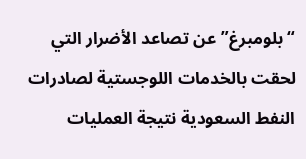“بلومبرغ” عن تصاعد الأضرار التي لحقت بالخدمات اللوجستية لصادرات النفط السعودية نتيجة العمليات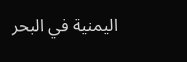اليمنية في البحر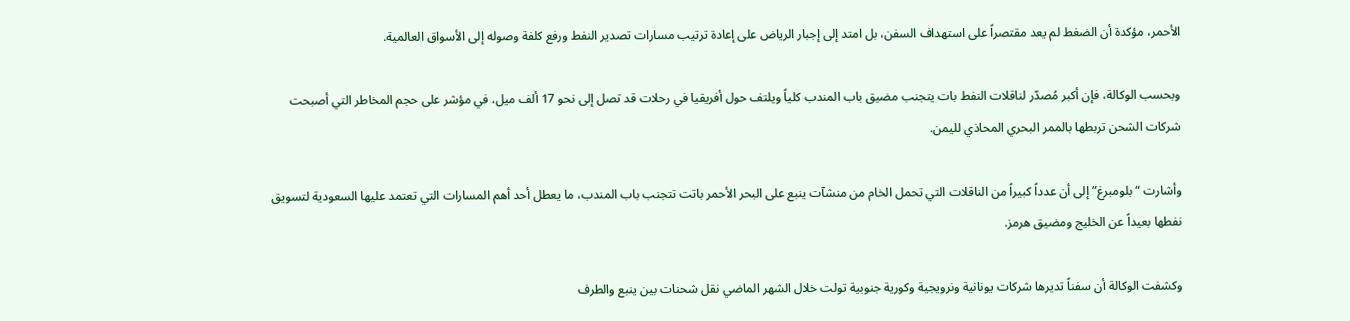الأحمر، مؤكدة أن الضغط لم يعد مقتصراً على استهداف السفن، بل امتد إلى إجبار الرياض على إعادة ترتيب مسارات تصدير النفط ورفع كلفة وصوله إلى الأسواق العالمية.

وبحسب الوكالة، فإن أكبر مُصدّر لناقلات النفط بات يتجنب مضيق باب المندب كلياً ويلتف حول أفريقيا في رحلات قد تصل إلى نحو 17 ألف ميل، في مؤشر على حجم المخاطر التي أصبحت شركات الشحن تربطها بالممر البحري المحاذي لليمن.

وأشارت “بلومبرغ” إلى أن عدداً كبيراً من الناقلات التي تحمل الخام من منشآت ينبع على البحر الأحمر باتت تتجنب باب المندب، ما يعطل أحد أهم المسارات التي تعتمد عليها السعودية لتسويق نفطها بعيداً عن الخليج ومضيق هرمز.

وكشفت الوكالة أن سفناً تديرها شركات يونانية ونرويجية وكورية جنوبية تولت خلال الشهر الماضي نقل شحنات بين ينبع والطرف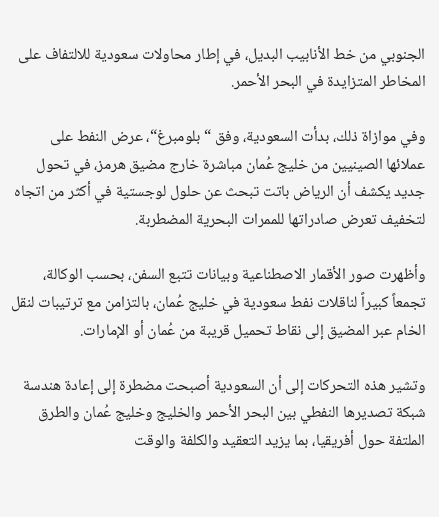الجنوبي من خط الأنابيب البديل، في إطار محاولات سعودية للالتفاف على المخاطر المتزايدة في البحر الأحمر.

وفي موازاة ذلك، بدأت السعودية، وفق “بلومبرغ“، عرض النفط على عملائها الصينيين من خليج عُمان مباشرة خارج مضيق هرمز، في تحول جديد يكشف أن الرياض باتت تبحث عن حلول لوجستية في أكثر من اتجاه لتخفيف تعرض صادراتها للممرات البحرية المضطربة.

وأظهرت صور الأقمار الاصطناعية وبيانات تتبع السفن، بحسب الوكالة، تجمعاً كبيراً لناقلات نفط سعودية في خليج عُمان، بالتزامن مع ترتيبات لنقل الخام عبر المضيق إلى نقاط تحميل قريبة من عُمان أو الإمارات.

وتشير هذه التحركات إلى أن السعودية أصبحت مضطرة إلى إعادة هندسة شبكة تصديرها النفطي بين البحر الأحمر والخليج وخليج عُمان والطرق الملتفة حول أفريقيا، بما يزيد التعقيد والكلفة والوقت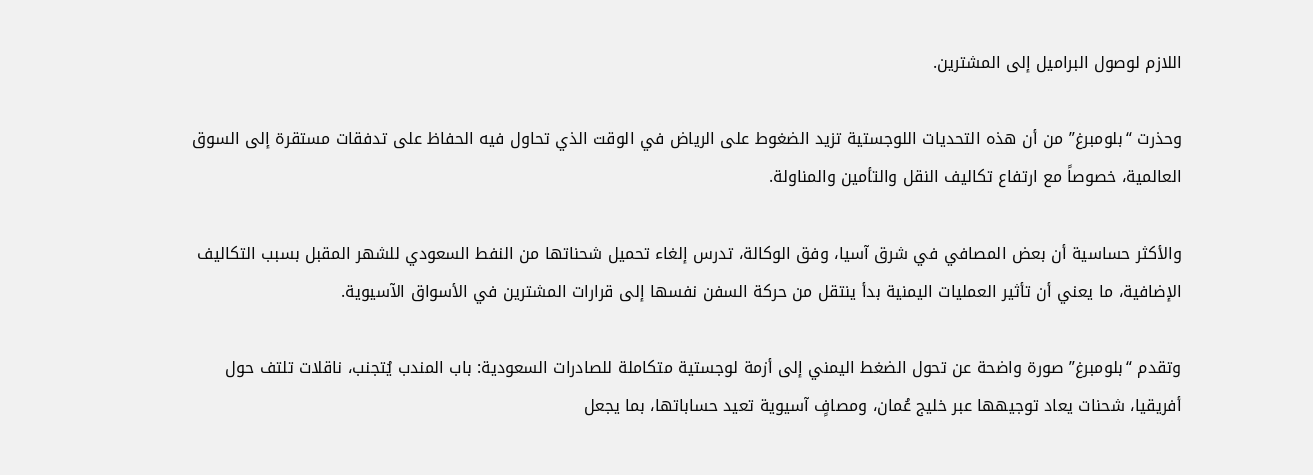اللازم لوصول البراميل إلى المشترين.

وحذرت “بلومبرغ” من أن هذه التحديات اللوجستية تزيد الضغوط على الرياض في الوقت الذي تحاول فيه الحفاظ على تدفقات مستقرة إلى السوق العالمية، خصوصاً مع ارتفاع تكاليف النقل والتأمين والمناولة.

والأكثر حساسية أن بعض المصافي في شرق آسيا، وفق الوكالة، تدرس إلغاء تحميل شحناتها من النفط السعودي للشهر المقبل بسبب التكاليف الإضافية، ما يعني أن تأثير العمليات اليمنية بدأ ينتقل من حركة السفن نفسها إلى قرارات المشترين في الأسواق الآسيوية.

وتقدم “بلومبرغ” صورة واضحة عن تحول الضغط اليمني إلى أزمة لوجستية متكاملة للصادرات السعودية: باب المندب يُتجنب، ناقلات تلتف حول أفريقيا، شحنات يعاد توجيهها عبر خليج عُمان، ومصافٍ آسيوية تعيد حساباتها، بما يجعل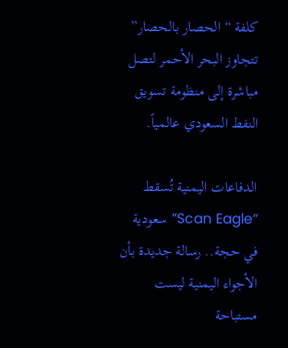كلفة “الحصار بالحصار” تتجاوز البحر الأحمر لتصل مباشرة إلى منظومة تسويق النفط السعودي عالمياً.

الدفاعات اليمنية تُسقط “Scan Eagle” سعودية في حجة.. رسالة جديدة بأن الأجواء اليمنية ليست مستباحة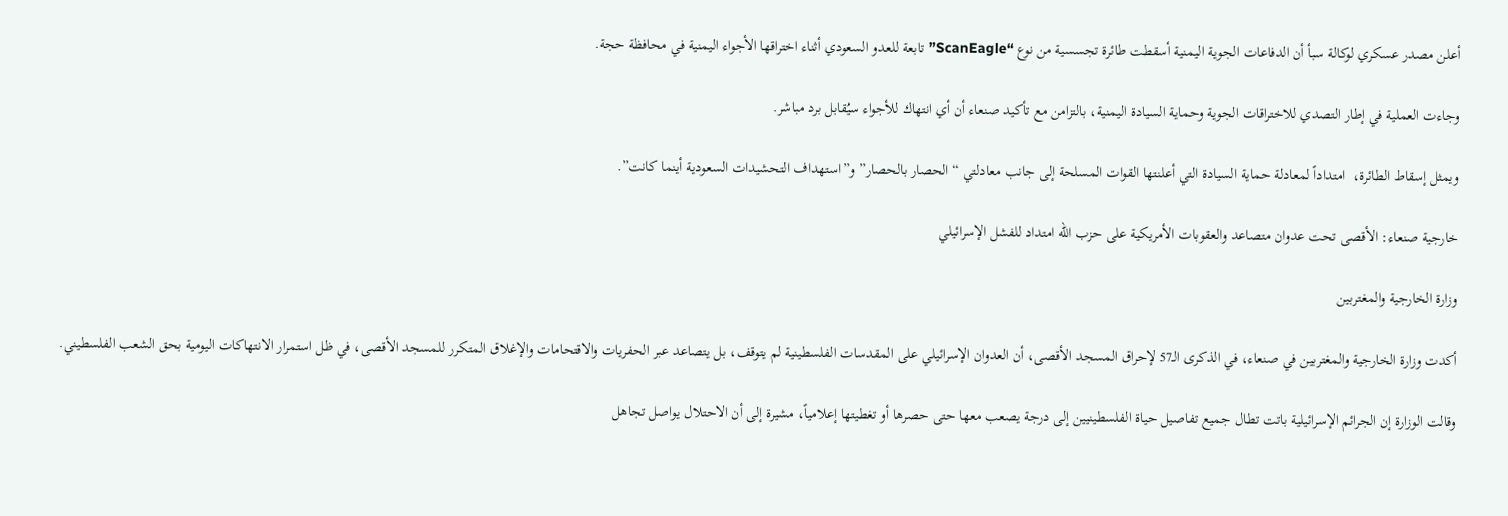أعلن مصدر عسكري لوكالة سبأ أن الدفاعات الجوية اليمنية أسقطت طائرة تجسسية من نوع “ScanEagle” تابعة للعدو السعودي أثناء اختراقها الأجواء اليمنية في محافظة حجة.

وجاءت العملية في إطار التصدي للاختراقات الجوية وحماية السيادة اليمنية، بالتزامن مع تأكيد صنعاء أن أي انتهاك للأجواء سيُقابل برد مباشر.

ويمثل إسقاط الطائرة،  امتداداً لمعادلة حماية السيادة التي أعلنتها القوات المسلحة إلى جانب معادلتي “الحصار بالحصار” و”استهداف التحشيدات السعودية أينما كانت”.

خارجية صنعاء: الأقصى تحت عدوان متصاعد والعقوبات الأمريكية على حزب الله امتداد للفشل الإسرائيلي

وزارة الخارجية والمغتربين

أكدت وزارة الخارجية والمغتربين في صنعاء، في الذكرى الـ57 لإحراق المسجد الأقصى، أن العدوان الإسرائيلي على المقدسات الفلسطينية لم يتوقف، بل يتصاعد عبر الحفريات والاقتحامات والإغلاق المتكرر للمسجد الأقصى، في ظل استمرار الانتهاكات اليومية بحق الشعب الفلسطيني.

وقالت الوزارة إن الجرائم الإسرائيلية باتت تطال جميع تفاصيل حياة الفلسطينيين إلى درجة يصعب معها حتى حصرها أو تغطيتها إعلامياً، مشيرة إلى أن الاحتلال يواصل تجاهل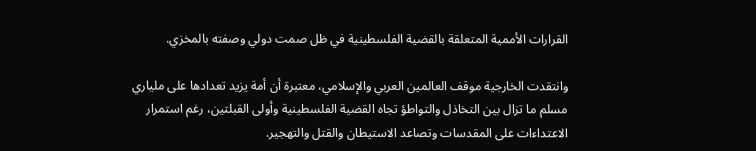القرارات الأممية المتعلقة بالقضية الفلسطينية في ظل صمت دولي وصفته بالمخزي.

وانتقدت الخارجية موقف العالمين العربي والإسلامي، معتبرة أن أمة يزيد تعدادها على ملياري مسلم ما تزال بين التخاذل والتواطؤ تجاه القضية الفلسطينية وأولى القبلتين، رغم استمرار الاعتداءات على المقدسات وتصاعد الاستيطان والقتل والتهجير.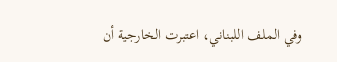وفي الملف اللبناني، اعتبرت الخارجية أن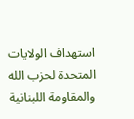استهداف الولايات المتحدة لحزب الله والمقاومة اللبنانية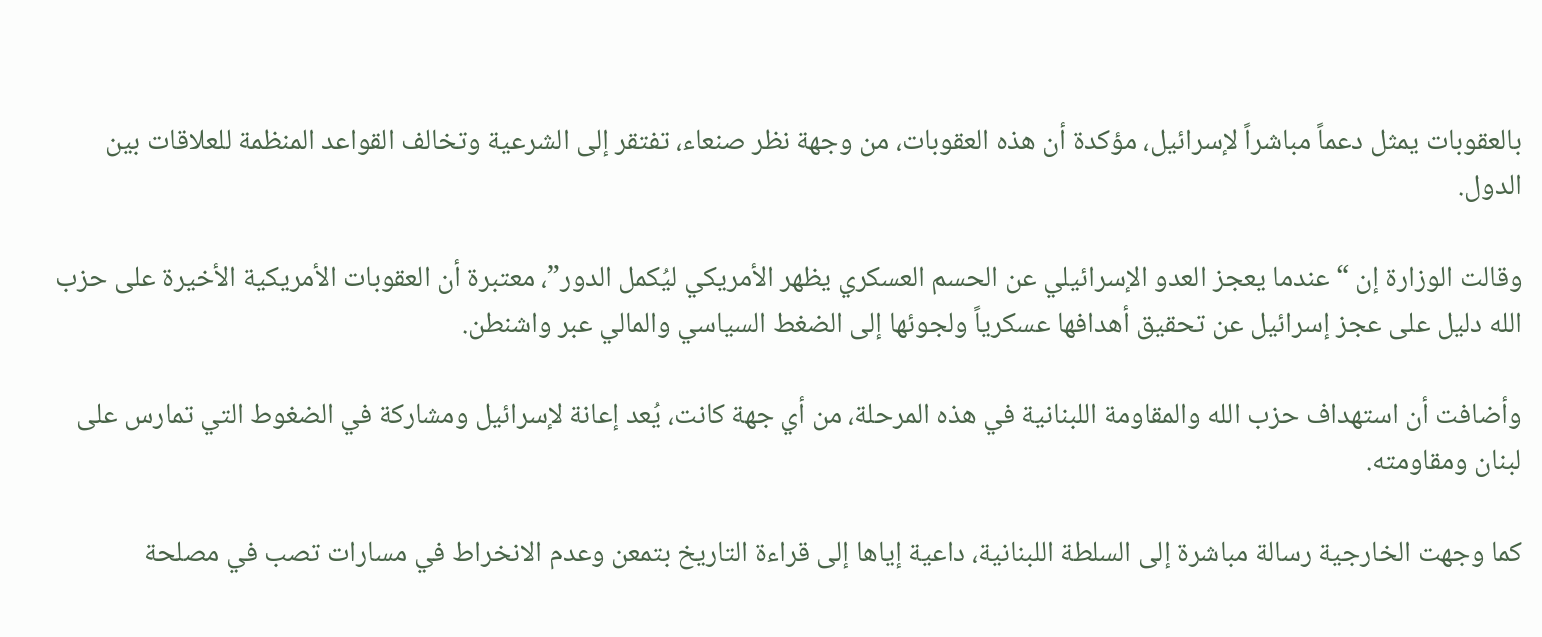بالعقوبات يمثل دعماً مباشراً لإسرائيل، مؤكدة أن هذه العقوبات، من وجهة نظر صنعاء، تفتقر إلى الشرعية وتخالف القواعد المنظمة للعلاقات بين الدول.

وقالت الوزارة إن “عندما يعجز العدو الإسرائيلي عن الحسم العسكري يظهر الأمريكي ليُكمل الدور”، معتبرة أن العقوبات الأمريكية الأخيرة على حزب الله دليل على عجز إسرائيل عن تحقيق أهدافها عسكرياً ولجوئها إلى الضغط السياسي والمالي عبر واشنطن.

وأضافت أن استهداف حزب الله والمقاومة اللبنانية في هذه المرحلة، من أي جهة كانت، يُعد إعانة لإسرائيل ومشاركة في الضغوط التي تمارس على لبنان ومقاومته.

كما وجهت الخارجية رسالة مباشرة إلى السلطة اللبنانية، داعية إياها إلى قراءة التاريخ بتمعن وعدم الانخراط في مسارات تصب في مصلحة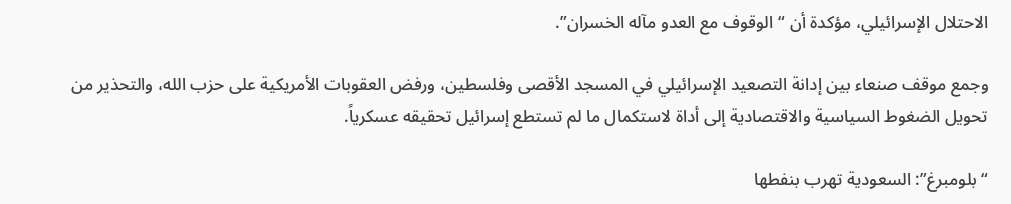الاحتلال الإسرائيلي، مؤكدة أن “الوقوف مع العدو مآله الخسران”.

وجمع موقف صنعاء بين إدانة التصعيد الإسرائيلي في المسجد الأقصى وفلسطين، ورفض العقوبات الأمريكية على حزب الله، والتحذير من تحويل الضغوط السياسية والاقتصادية إلى أداة لاستكمال ما لم تستطع إسرائيل تحقيقه عسكرياً.

“بلومبرغ”: السعودية تهرب بنفطها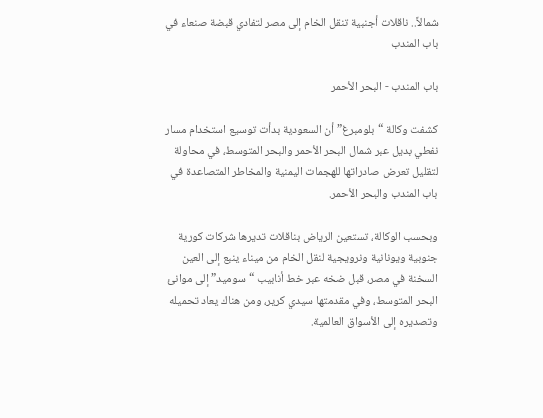شمالاً.. ناقلات أجنبية تنقل الخام إلى مصر لتفادي قبضة صنعاء في باب المندب

باب المندب - البحر الأحمر

كشفت وكالة “بلومبرغ” أن السعودية بدأت توسيع استخدام مسار نفطي بديل عبر شمال البحر الأحمر والبحر المتوسط، في محاولة لتقليل تعرض صادراتها للهجمات اليمنية والمخاطر المتصاعدة في باب المندب والبحر الأحمر.

وبحسب الوكالة، تستعين الرياض بناقلات تديرها شركات كورية جنوبية ويونانية ونرويجية لنقل الخام من ميناء ينبع إلى العين السخنة في مصر، قبل ضخه عبر خط أنابيب “سوميد” إلى موانئ البحر المتوسط، وفي مقدمتها سيدي كرير، ومن هناك يعاد تحميله وتصديره إلى الأسواق العالمية.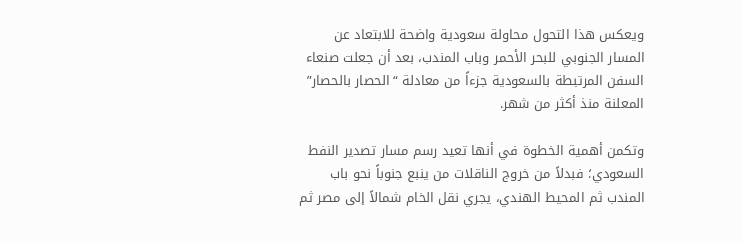ويعكس هذا التحول محاولة سعودية واضحة للابتعاد عن المسار الجنوبي للبحر الأحمر وباب المندب، بعد أن جعلت صنعاء السفن المرتبطة بالسعودية جزءاً من معادلة “الحصار بالحصار” المعلنة منذ أكثر من شهر.

وتكمن أهمية الخطوة في أنها تعيد رسم مسار تصدير النفط السعودي؛ فبدلاً من خروج الناقلات من ينبع جنوباً نحو باب المندب ثم المحيط الهندي، يجري نقل الخام شمالاً إلى مصر ثم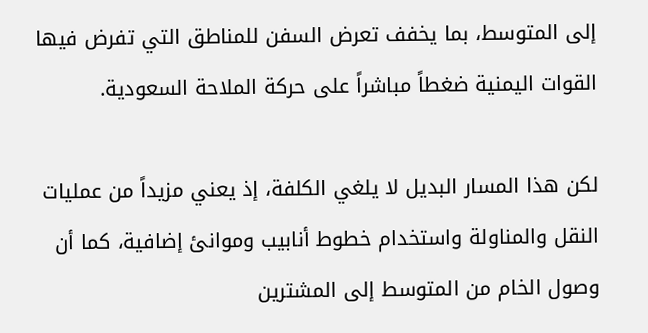إلى المتوسط، بما يخفف تعرض السفن للمناطق التي تفرض فيها القوات اليمنية ضغطاً مباشراً على حركة الملاحة السعودية.

لكن هذا المسار البديل لا يلغي الكلفة، إذ يعني مزيداً من عمليات النقل والمناولة واستخدام خطوط أنابيب وموانئ إضافية، كما أن وصول الخام من المتوسط إلى المشترين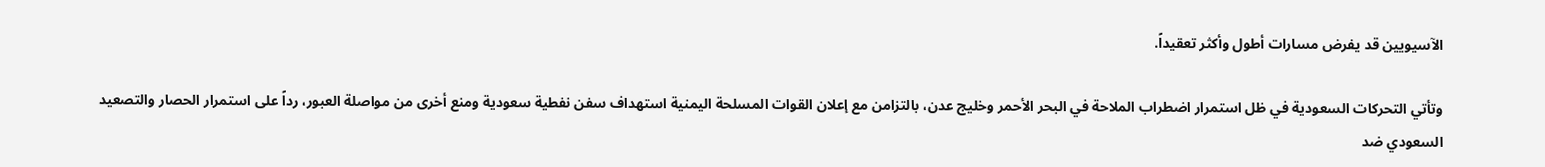الآسيويين قد يفرض مسارات أطول وأكثر تعقيداً.

وتأتي التحركات السعودية في ظل استمرار اضطراب الملاحة في البحر الأحمر وخليج عدن، بالتزامن مع إعلان القوات المسلحة اليمنية استهداف سفن نفطية سعودية ومنع أخرى من مواصلة العبور، رداً على استمرار الحصار والتصعيد السعودي ضد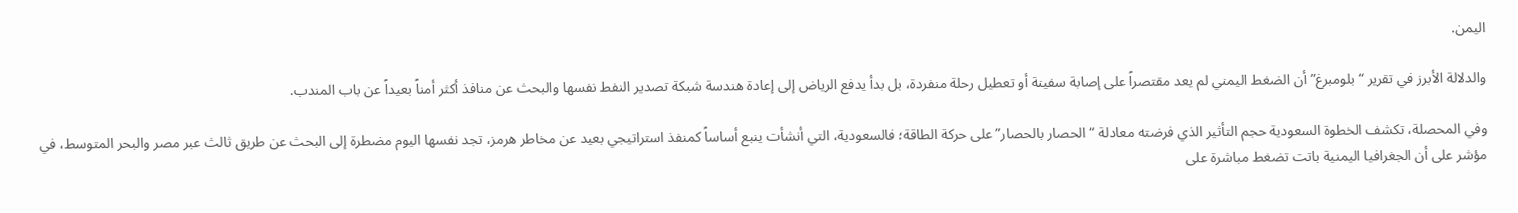اليمن.

والدلالة الأبرز في تقرير “بلومبرغ” أن الضغط اليمني لم يعد مقتصراً على إصابة سفينة أو تعطيل رحلة منفردة، بل بدأ يدفع الرياض إلى إعادة هندسة شبكة تصدير النفط نفسها والبحث عن منافذ أكثر أمناً بعيداً عن باب المندب.

وفي المحصلة، تكشف الخطوة السعودية حجم التأثير الذي فرضته معادلة “الحصار بالحصار” على حركة الطاقة؛ فالسعودية، التي أنشأت ينبع أساساً كمنفذ استراتيجي بعيد عن مخاطر هرمز، تجد نفسها اليوم مضطرة إلى البحث عن طريق ثالث عبر مصر والبحر المتوسط، في مؤشر على أن الجغرافيا اليمنية باتت تضغط مباشرة على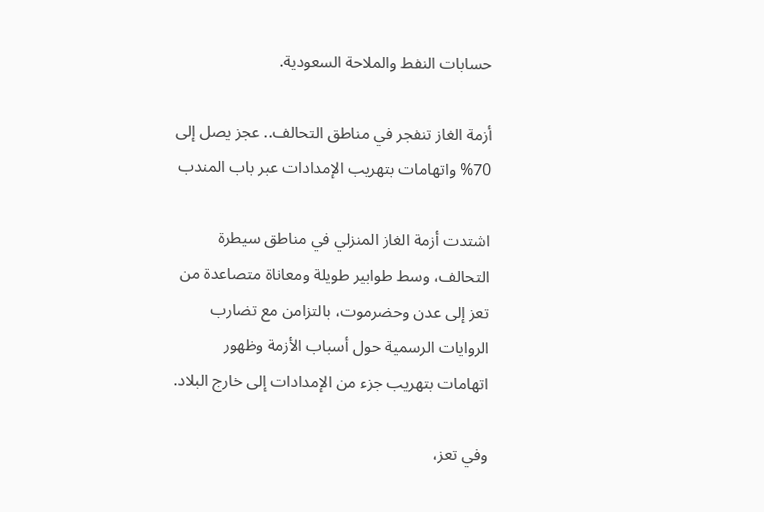حسابات النفط والملاحة السعودية.

أزمة الغاز تنفجر في مناطق التحالف.. عجز يصل إلى 70% واتهامات بتهريب الإمدادات عبر باب المندب

اشتدت أزمة الغاز المنزلي في مناطق سيطرة التحالف، وسط طوابير طويلة ومعاناة متصاعدة من تعز إلى عدن وحضرموت، بالتزامن مع تضارب الروايات الرسمية حول أسباب الأزمة وظهور اتهامات بتهريب جزء من الإمدادات إلى خارج البلاد.

وفي تعز،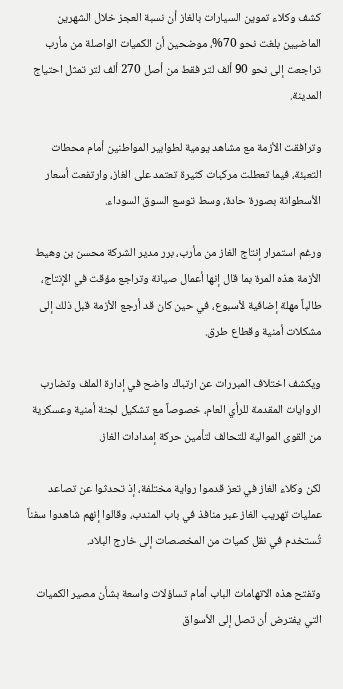كشف وكلاء تموين السيارات بالغاز أن نسبة العجز خلال الشهرين الماضيين بلغت نحو 70%، موضحين أن الكميات الواصلة من مأرب تراجعت إلى نحو 90 ألف لتر فقط من أصل 270 ألف لتر تمثل احتياج المدينة.

وترافقت الأزمة مع مشاهد يومية لطوابير المواطنين أمام محطات التعبئة، فيما تعطلت مركبات كثيرة تعتمد على الغاز، وارتفعت أسعار الأسطوانة بصورة حادة، وسط توسع السوق السوداء.

ورغم استمرار إنتاج الغاز من مأرب، برر مدير الشركة محسن بن وهيط الأزمة هذه المرة بما قال إنها أعمال صيانة وتراجع مؤقت في الإنتاج، طالباً مهلة إضافية لأسبوع، في حين كان قد أرجع الأزمة قبل ذلك إلى مشكلات أمنية وقطاع طرق.

ويكشف اختلاف المبررات عن ارتباك واضح في إدارة الملف وتضارب الروايات المقدمة للرأي العام، خصوصاً مع تشكيل لجنة أمنية وعسكرية من القوى الموالية للتحالف لتأمين حركة إمدادات الغاز.

لكن وكلاء الغاز في تعز قدموا رواية مختلفة، إذ تحدثوا عن تصاعد عمليات تهريب الغاز عبر منافذ في باب المندب، وقالوا إنهم شاهدوا سفناً تُستخدم في نقل كميات من المخصصات إلى خارج البلاد.

وتفتح هذه الاتهامات الباب أمام تساؤلات واسعة بشأن مصير الكميات التي يفترض أن تصل إلى الأسواق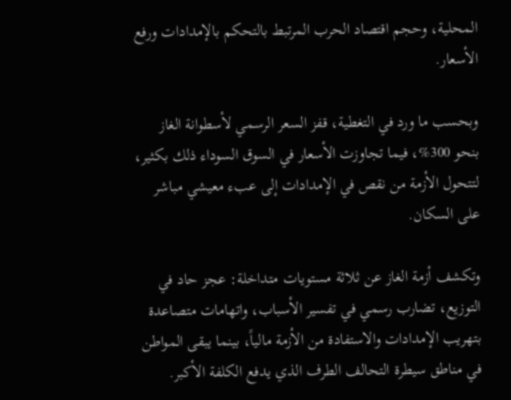المحلية، وحجم اقتصاد الحرب المرتبط بالتحكم بالإمدادات ورفع الأسعار.

وبحسب ما ورد في التغطية، قفز السعر الرسمي لأسطوانة الغاز بنحو 300%، فيما تجاوزت الأسعار في السوق السوداء ذلك بكثير، لتتحول الأزمة من نقص في الإمدادات إلى عبء معيشي مباشر على السكان.

وتكشف أزمة الغاز عن ثلاثة مستويات متداخلة: عجز حاد في التوزيع، تضارب رسمي في تفسير الأسباب، واتهامات متصاعدة بتهريب الإمدادات والاستفادة من الأزمة مالياً، بينما يبقى المواطن في مناطق سيطرة التحالف الطرف الذي يدفع الكلفة الأكبر.